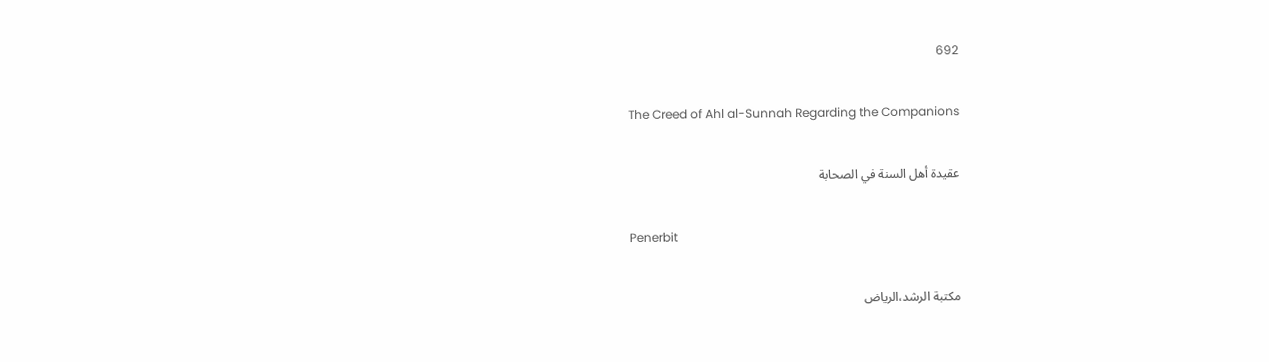692

The Creed of Ahl al-Sunnah Regarding the Companions

عقيدة أهل السنة في الصحابة

Penerbit

مكتبة الرشد،الرياض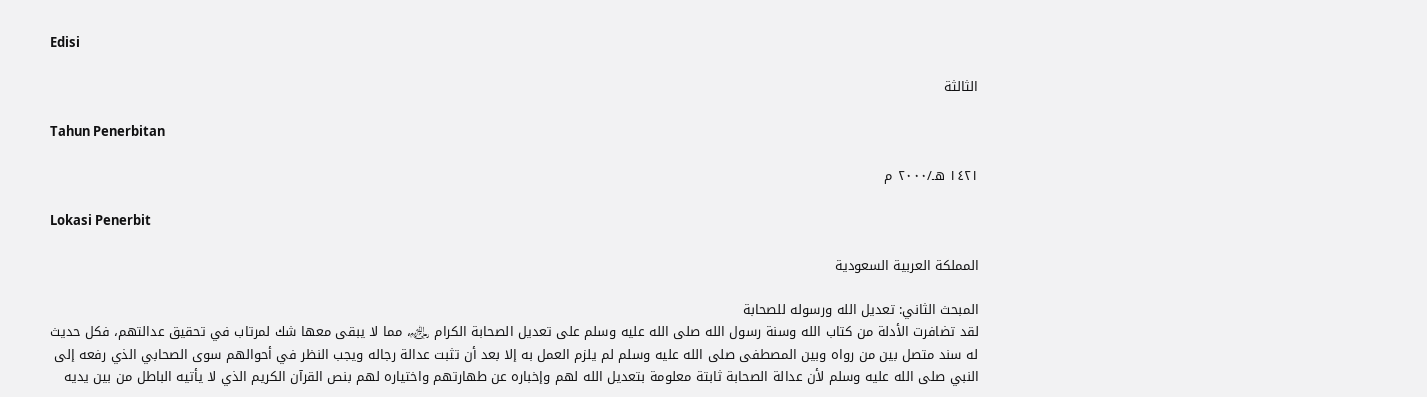Edisi

الثالثة

Tahun Penerbitan

١٤٢١ هـ/٢٠٠٠ م

Lokasi Penerbit

المملكة العربية السعودية

المبحث الثاني: تعديل الله ورسوله للصحابة
لقد تضافرت الأدلة من كتاب الله وسنة رسول الله صلى الله عليه وسلم على تعديل الصحابة الكرام ﵃، مما لا يبقى معها شك لمرتاب في تحقيق عدالتهم، فكل حديث له سند متصل بين من رواه وبين المصطفى صلى الله عليه وسلم لم يلزم العمل به إلا بعد أن تثبت عدالة رجاله ويجب النظر في أحوالهم سوى الصحابي الذي رفعه إلى النبي صلى الله عليه وسلم لأن عدالة الصحابة ثابتة معلومة بتعديل الله لهم وإخباره عن طهارتهم واختياره لهم بنص القرآن الكريم الذي لا يأتيه الباطل من بين يديه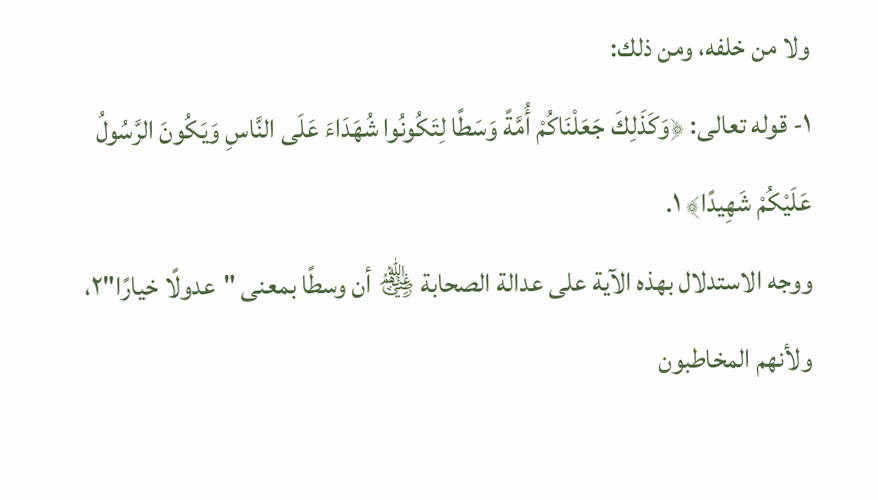ولا من خلفه، ومن ذلك:
١- قوله تعالى: ﴿وَكَذَلِكَ جَعَلْنَاكُمْ أُمَّةً وَسَطًا لِتَكُونُوا شُهَدَاءَ عَلَى النَّاسِ وَيَكُونَ الرَّسُولُ عَلَيْكُمْ شَهِيدًا﴾ ١.
ووجه الاستدلال بهذه الآية على عدالة الصحابة ﵃ أن وسطًا بمعنى "عدولًا خيارًا"٢، ولأنهم المخاطبون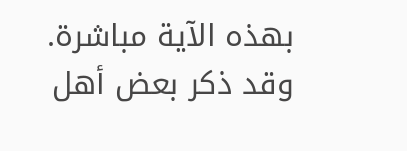بهذه الآية مباشرة.
وقد ذكر بعض أهل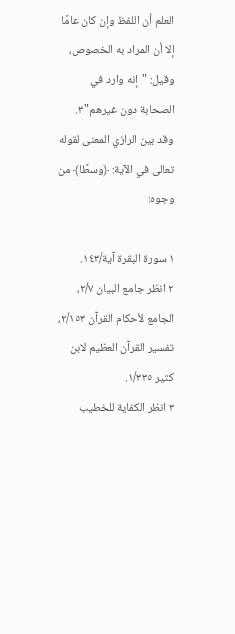العلم أن اللفظ وإن كان عامًا إلا أن المراد به الخصوص، وقيل: "إنه وارد في الصحابة دون غيرهم"٣.
وقد بين الرازي المعنى لقوله تعالى في الآية: ﴿وسطًا﴾ من وجوه:

١ سورة البقرة آية/١٤٣.
٢ انظر جامع البيان ٢/٧، الجامع لأحكام القرآن ٢/١٥٣، تفسير القرآن العظيم لابن كثير ١/٣٣٥.
٣ انظر الكفاية للخطيب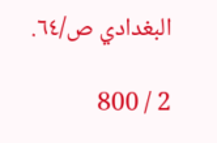البغدادي ص/٦٤.

2 / 800